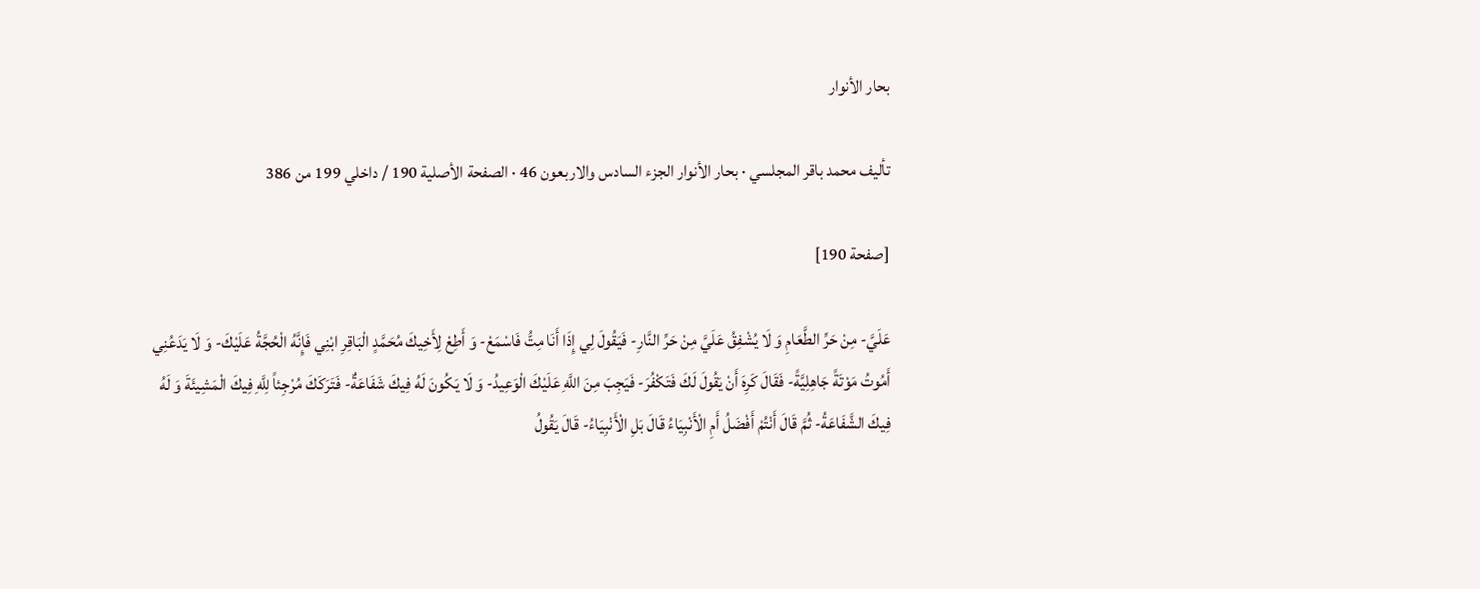بحار الأنوار

تأليف محمد باقر المجلسي · بحار الأنوار الجزء السادس والاربعون 46 · الصفحة الأصلية 190 / داخلي 199 من 386

[صفحة 190]

عَلَيَّ- مِنْ حَرِّ الطَّعَامِ وَ لَا يُشْفِقُ عَلَيَّ مِنْ حَرِّ النَّارِ- فَيَقُولَ لِي إِذَا أَنَا مِتُّ فَاسْمَعْ- وَ أَطِعْ لِأَخِيكَ مُحَمَّدٍ الْبَاقِرِ ابْنِي فَإِنَّهُ الْحُجَّةُ عَلَيْكَ- وَ لَا يَدَعُنِي أَمُوتُ مَوْتَةً جَاهِلِيَّةً- فَقَالَ كَرِهَ أَنْ يَقُولَ لَكَ فَتَكْفُرَ- فَيَجِبَ مِنَ اللَّهِ عَلَيْكَ الْوَعِيدُ- وَ لَا يَكُونَ لَهُ فِيكَ شَفَاعَةٌ- فَتَرَكَكَ مُرْجِئاً لِلَّهِ فِيكَ الْمَشِيئَةَ وَ لَهُ فِيكَ الشَّفَاعَةُ- ثُمَّ قَالَ أَنْتُمْ أَفْضَلُ أَمِ الْأَنْبِيَاءُ قَالَ بَلِ الْأَنْبِيَاءُ- قَالَ يَقُولُ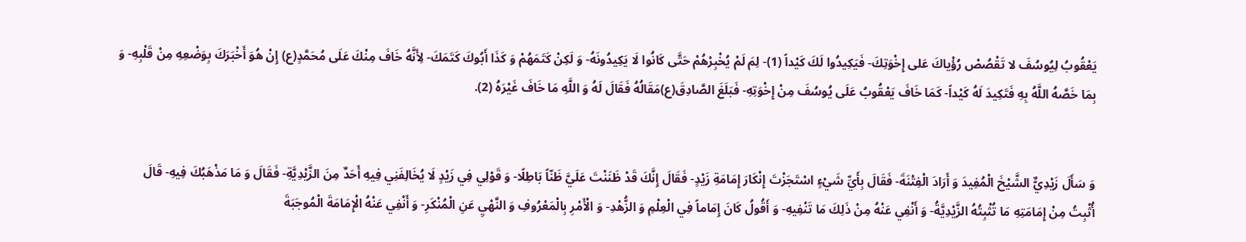يَعْقُوبُ لِيُوسُفَ لا تَقْصُصْ رُؤْياكَ عَلى إِخْوَتِكَ- فَيَكِيدُوا لَكَ كَيْداً (1)- لِمَ لَمْ يُخْبِرْهُمْ حَتَّى كَانُوا لَا يَكِيدُونَهُ- وَ لَكِنْ كَتَمَهُمْ وَ كَذَا أَبُوكَ كَتَمَكَ- لِأَنَّهُ خَافَ مِنْكَ عَلَى مُحَمَّدٍ(ع) إِنْ هُوَ أَخْبَرَكَ بِوَضْعِهِ مِنْ قَلْبِهِ- وَ بِمَا خَصَّهُ اللَّهُ بِهِ فَتَكِيدَ لَهُ كَيْداً- كَمَا خَافَ يَعْقُوبُ عَلَى يُوسُفَ مِنْ إِخْوَتِهِ- فَبَلَغَ الصَّادِقَ(ع)مَقَالُهُ فَقَالَ لَهُ وَ اللَّهِ مَا خَافَ غَيْرَهُ (2).


وَ سَأَلَ زَيْدِيٌّ الشَّيْخَ الْمُفِيدَ وَ أَرَادَ الْفِتْنَةَ- فَقَالَ بِأَيِّ شَيْءٍ اسْتَجَزْتَ إِنْكَارَ إِمَامَةِ زَيْدٍ- فَقَالَ إِنَّكَ قَدْ ظَنَنْتَ عَلَيَّ ظَنّاً بَاطِلًا- وَ قَوْلِي فِي زَيْدٍ لَا يُخَالِفَنِي فِيهِ أَحَدٌ مِنَ الزَّيْدِيَّةِ- فَقَالَ وَ مَا مَذْهَبُكَ فِيهِ- قَالَ أُثْبِتُ مِنْ إِمَامَتِهِ مَا تُثْبِتُهُ الزَّيْدِيَّةُ- وَ أَنْفِي عَنْهُ مِنْ ذَلِكَ مَا تَنْفِيهِ- وَ أَقُولُ كَانَ إِمَاماً فِي الْعِلْمِ وَ الزُّهْدِ- وَ الْأَمْرِ بِالْمَعْرُوفِ وَ النَّهْيِ عَنِ الْمُنْكَرِ- وَ أَنْفِي عَنْهُ الْإِمَامَةَ الْمُوجَبَةَ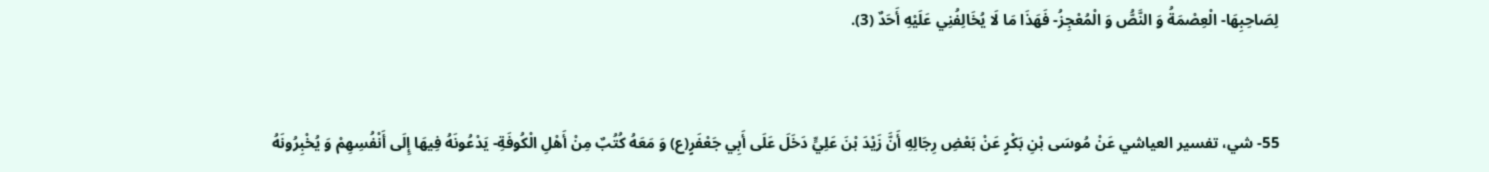لِصَاحِبِهَا- الْعِصْمَةُ وَ النَّصُّ وَ الْمُعْجِزُ- فَهَذَا مَا لَا يُخَالِفُنِي عَلَيْهِ أَحَدٌ (3).


55- شي، تفسير العياشي عَنْ مُوسَى بْنِ بَكْرٍ عَنْ بَعْضِ رِجَالِهِ أَنَّ زَيْدَ بْنَ عَلِيٍّ دَخَلَ عَلَى أَبِي جَعْفَرٍ(ع) وَ مَعَهُ كُتُبٌ مِنْ أَهْلِ الْكُوفَةِ- يَدْعُونَهُ فِيهَا إِلَى أَنْفُسِهِمْ وَ يُخْبِرُونَهُ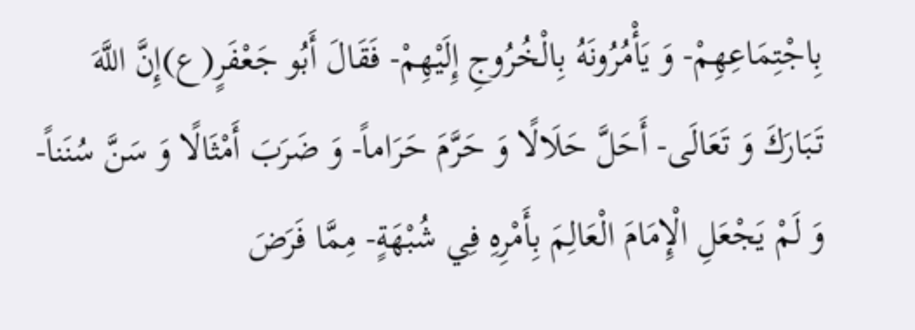بِاجْتِمَاعِهِمْ- وَ يَأْمُرُونَهُ بِالْخُرُوجِ إِلَيْهِمْ- فَقَالَ أَبُو جَعْفَرٍ(ع)إِنَّ اللَّهَ تَبَارَكَ وَ تَعَالَى- أَحَلَّ حَلَالًا وَ حَرَّمَ حَرَاماً- وَ ضَرَبَ أَمْثَالًا وَ سَنَّ سُنَناً- وَ لَمْ يَجْعَلِ الْإِمَامَ الْعَالِمَ بِأَمْرِهِ فِي شُبْهَةٍ- مِمَّا فَرَضَ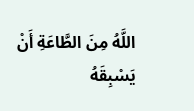اللَّهُ مِنَ الطَّاعَةِ أَنْ يَسْبِقَهُ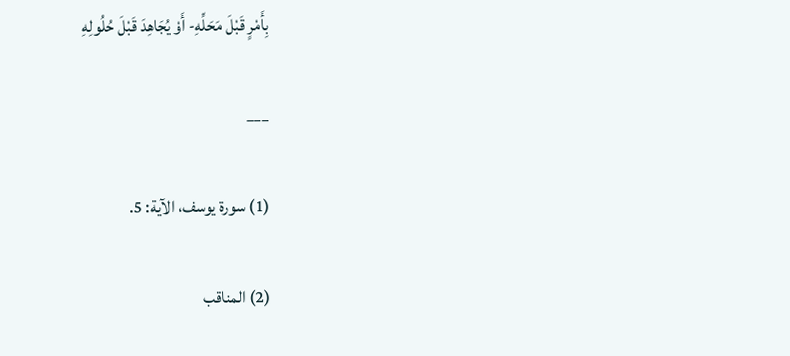بِأَمْرٍ قَبْلَ مَحَلِّهِ- أَوْ يُجَاهِدَ قَبْلَ حُلُولِهِ

___

(1) سورة يوسف، الآية: 5.

(2) المناقب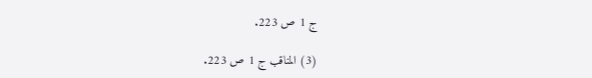ج 1 ص 223.

(3) المناقب ج 1 ص 223.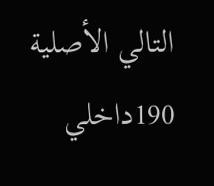التالي الأصلية 190داخلي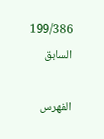199/386 السابق

الفهرس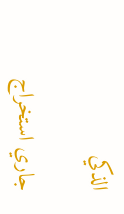الذكي

جاري استخراج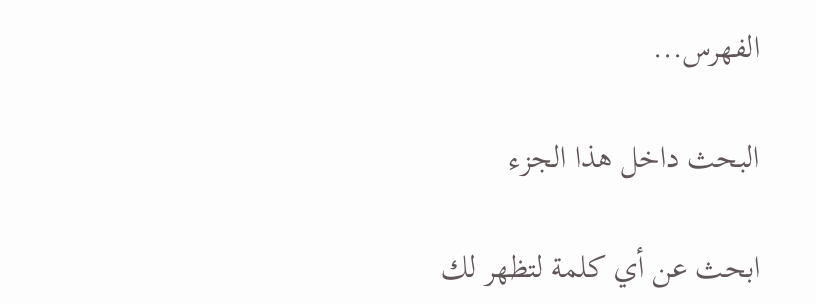الفهرس...

البحث داخل هذا الجزء

ابحث عن أي كلمة لتظهر لك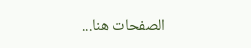الصفحات هنا...